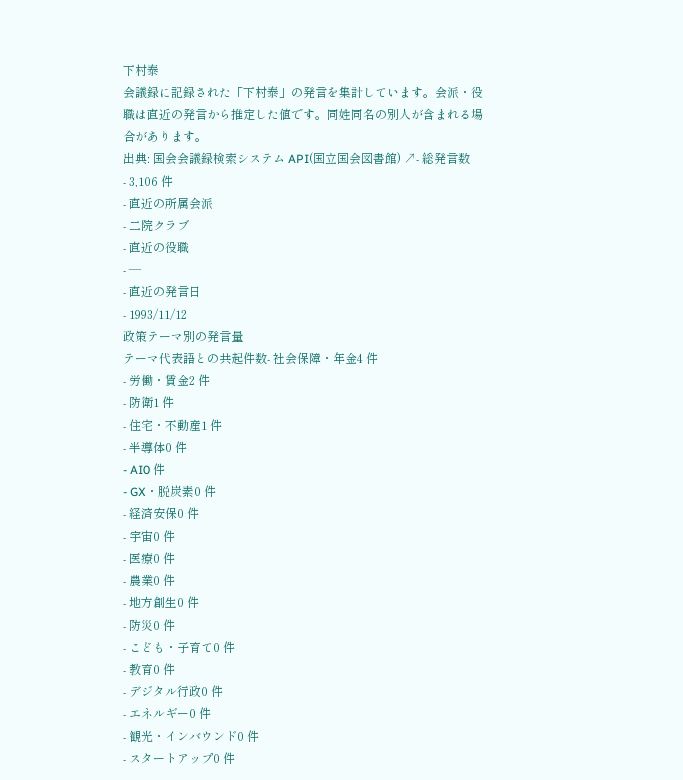下村泰
会議録に記録された「下村泰」の発言を集計しています。会派・役職は直近の発言から推定した値です。同姓同名の別人が含まれる場合があります。
出典: 国会会議録検索システム API(国立国会図書館) ↗- 総発言数
- 3,106 件
- 直近の所属会派
- 二院クラブ
- 直近の役職
- —
- 直近の発言日
- 1993/11/12
政策テーマ別の発言量
テーマ代表語との共起件数- 社会保障・年金4 件
- 労働・賃金2 件
- 防衛1 件
- 住宅・不動産1 件
- 半導体0 件
- AI0 件
- GX・脱炭素0 件
- 経済安保0 件
- 宇宙0 件
- 医療0 件
- 農業0 件
- 地方創生0 件
- 防災0 件
- こども・子育て0 件
- 教育0 件
- デジタル行政0 件
- エネルギー0 件
- 観光・インバウンド0 件
- スタートアップ0 件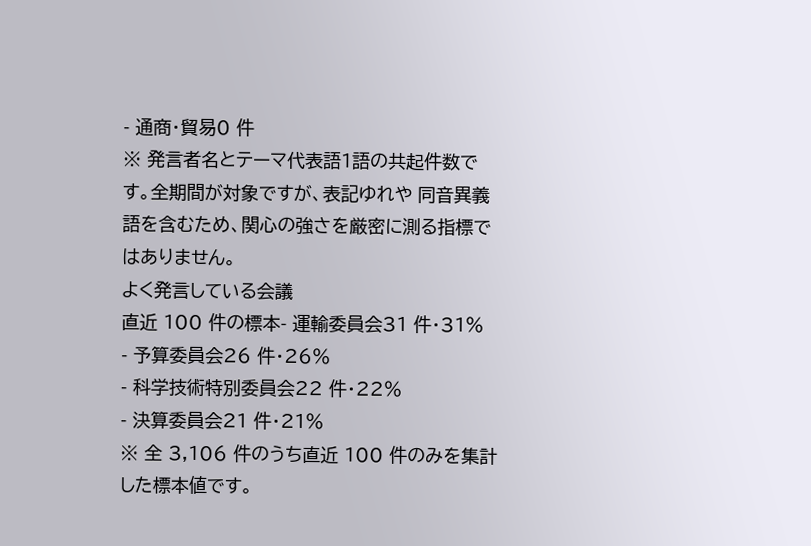- 通商・貿易0 件
※ 発言者名とテーマ代表語1語の共起件数です。全期間が対象ですが、表記ゆれや 同音異義語を含むため、関心の強さを厳密に測る指標ではありません。
よく発言している会議
直近 100 件の標本- 運輸委員会31 件・31%
- 予算委員会26 件・26%
- 科学技術特別委員会22 件・22%
- 決算委員会21 件・21%
※ 全 3,106 件のうち直近 100 件のみを集計した標本値です。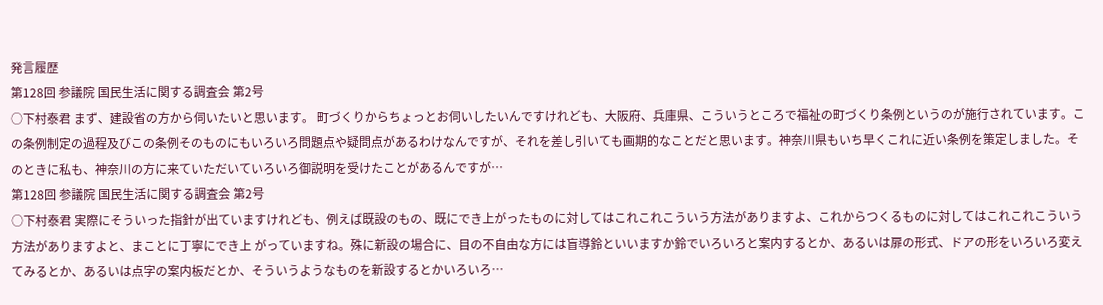発言履歴
第128回 参議院 国民生活に関する調査会 第2号
○下村泰君 まず、建設省の方から伺いたいと思います。 町づくりからちょっとお伺いしたいんですけれども、大阪府、兵庫県、こういうところで福祉の町づくり条例というのが施行されています。この条例制定の過程及びこの条例そのものにもいろいろ問題点や疑問点があるわけなんですが、それを差し引いても画期的なことだと思います。神奈川県もいち早くこれに近い条例を策定しました。そのときに私も、神奈川の方に来ていただいていろいろ御説明を受けたことがあるんですが…
第128回 参議院 国民生活に関する調査会 第2号
○下村泰君 実際にそういった指針が出ていますけれども、例えば既設のもの、既にでき上がったものに対してはこれこれこういう方法がありますよ、これからつくるものに対してはこれこれこういう方法がありますよと、まことに丁寧にでき上 がっていますね。殊に新設の場合に、目の不自由な方には盲導鈴といいますか鈴でいろいろと案内するとか、あるいは扉の形式、ドアの形をいろいろ変えてみるとか、あるいは点字の案内板だとか、そういうようなものを新設するとかいろいろ…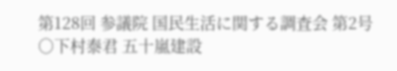第128回 参議院 国民生活に関する調査会 第2号
○下村泰君 五十嵐建設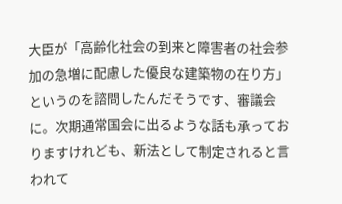大臣が「高齢化社会の到来と障害者の社会参加の急増に配慮した優良な建築物の在り方」というのを諮問したんだそうです、審議会に。次期通常国会に出るような話も承っておりますけれども、新法として制定されると言われて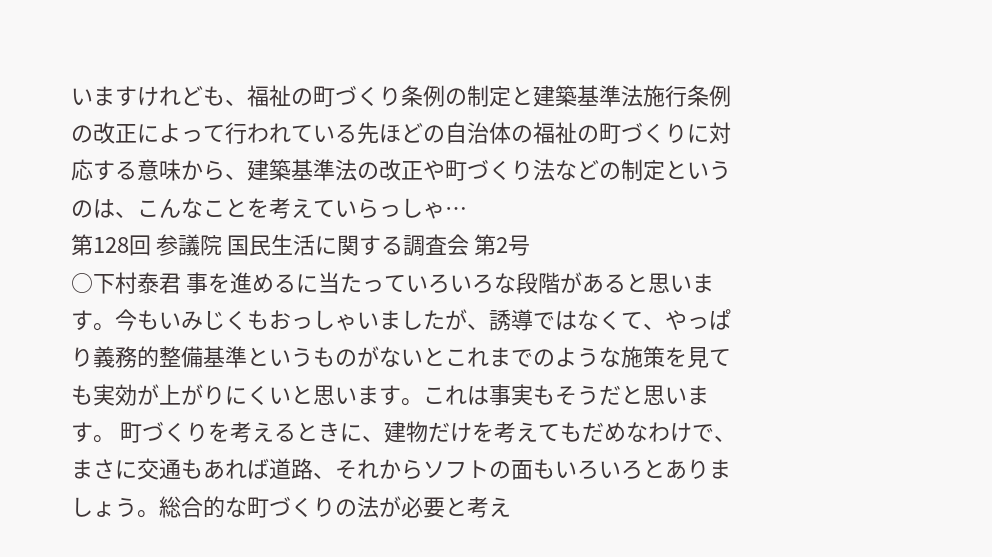いますけれども、福祉の町づくり条例の制定と建築基準法施行条例の改正によって行われている先ほどの自治体の福祉の町づくりに対応する意味から、建築基準法の改正や町づくり法などの制定というのは、こんなことを考えていらっしゃ…
第128回 参議院 国民生活に関する調査会 第2号
○下村泰君 事を進めるに当たっていろいろな段階があると思います。今もいみじくもおっしゃいましたが、誘導ではなくて、やっぱり義務的整備基準というものがないとこれまでのような施策を見ても実効が上がりにくいと思います。これは事実もそうだと思います。 町づくりを考えるときに、建物だけを考えてもだめなわけで、まさに交通もあれば道路、それからソフトの面もいろいろとありましょう。総合的な町づくりの法が必要と考え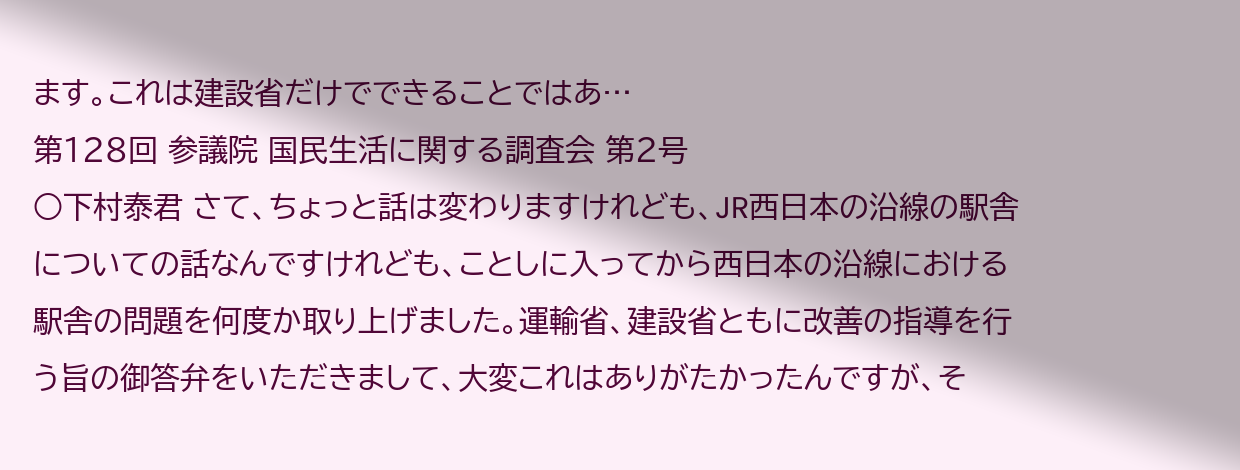ます。これは建設省だけでできることではあ…
第128回 参議院 国民生活に関する調査会 第2号
○下村泰君 さて、ちょっと話は変わりますけれども、JR西日本の沿線の駅舎についての話なんですけれども、ことしに入ってから西日本の沿線における駅舎の問題を何度か取り上げました。運輸省、建設省ともに改善の指導を行う旨の御答弁をいただきまして、大変これはありがたかったんですが、そ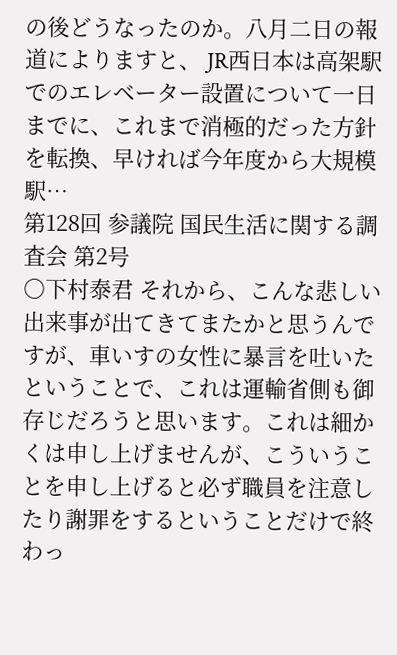の後どうなったのか。八月二日の報道によりますと、 JR西日本は高架駅でのエレベーター設置について一日までに、これまで消極的だった方針を転換、早ければ今年度から大規模駅…
第128回 参議院 国民生活に関する調査会 第2号
○下村泰君 それから、こんな悲しい出来事が出てきてまたかと思うんですが、車いすの女性に暴言を吐いたということで、これは運輸省側も御存じだろうと思います。これは細かくは申し上げませんが、こういうことを申し上げると必ず職員を注意したり謝罪をするということだけで終わっ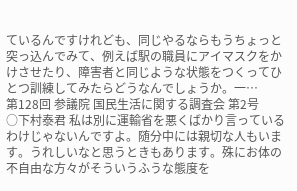ているんですけれども、同じやるならもうちょっと突っ込んでみて、例えば駅の職員にアイマスクをかけさせたり、障害者と同じような状態をつくってひとつ訓練してみたらどうなんでしょうか。一…
第128回 参議院 国民生活に関する調査会 第2号
○下村泰君 私は別に運輸省を悪くばかり言っているわけじゃないんですよ。随分中には親切な人もいます。うれしいなと思うときもあります。殊にお体の不自由な方々がそういうふうな態度を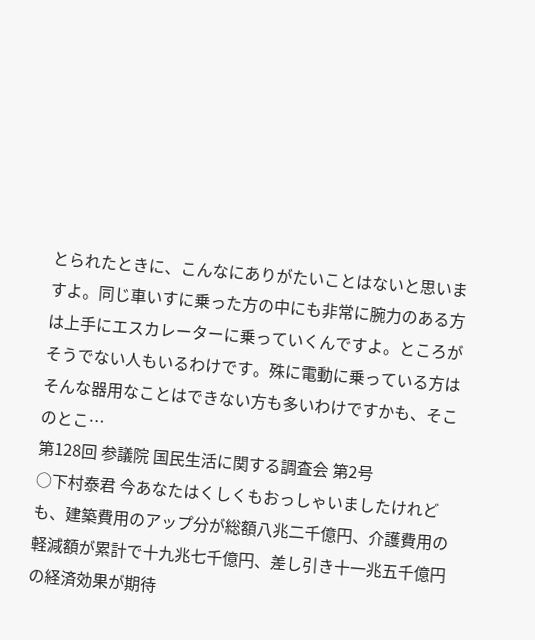とられたときに、こんなにありがたいことはないと思いますよ。同じ車いすに乗った方の中にも非常に腕力のある方は上手にエスカレーターに乗っていくんですよ。ところがそうでない人もいるわけです。殊に電動に乗っている方はそんな器用なことはできない方も多いわけですかも、そこのとこ…
第128回 参議院 国民生活に関する調査会 第2号
○下村泰君 今あなたはくしくもおっしゃいましたけれども、建築費用のアップ分が総額八兆二千億円、介護費用の軽減額が累計で十九兆七千億円、差し引き十一兆五千億円の経済効果が期待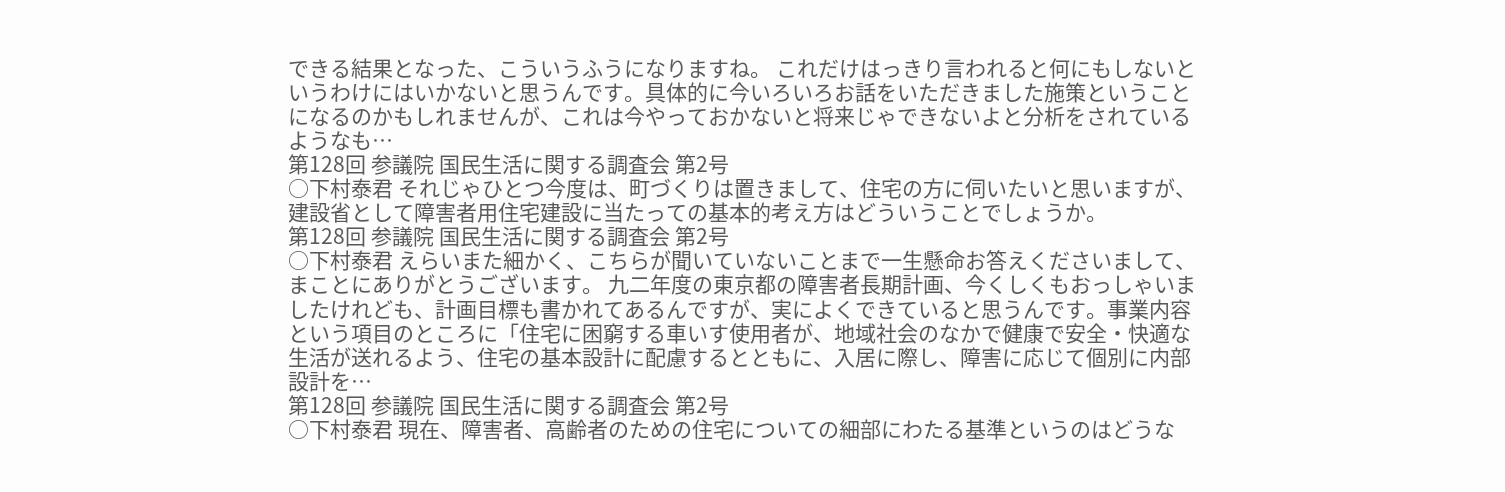できる結果となった、こういうふうになりますね。 これだけはっきり言われると何にもしないというわけにはいかないと思うんです。具体的に今いろいろお話をいただきました施策ということになるのかもしれませんが、これは今やっておかないと将来じゃできないよと分析をされているようなも…
第128回 参議院 国民生活に関する調査会 第2号
○下村泰君 それじゃひとつ今度は、町づくりは置きまして、住宅の方に伺いたいと思いますが、建設省として障害者用住宅建設に当たっての基本的考え方はどういうことでしょうか。
第128回 参議院 国民生活に関する調査会 第2号
○下村泰君 えらいまた細かく、こちらが聞いていないことまで一生懸命お答えくださいまして、まことにありがとうございます。 九二年度の東京都の障害者長期計画、今くしくもおっしゃいましたけれども、計画目標も書かれてあるんですが、実によくできていると思うんです。事業内容という項目のところに「住宅に困窮する車いす使用者が、地域社会のなかで健康で安全・快適な生活が送れるよう、住宅の基本設計に配慮するとともに、入居に際し、障害に応じて個別に内部設計を…
第128回 参議院 国民生活に関する調査会 第2号
○下村泰君 現在、障害者、高齢者のための住宅についての細部にわたる基準というのはどうな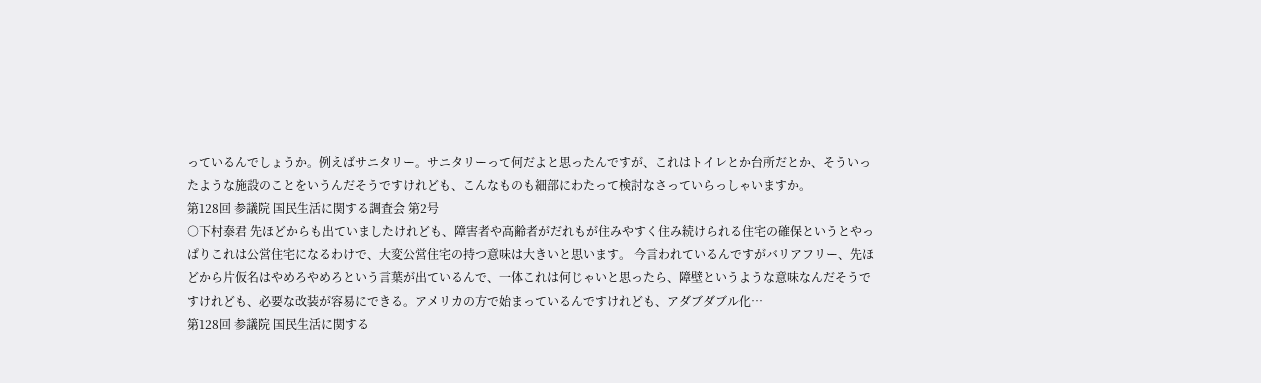っているんでしょうか。例えばサニタリー。サニタリーって何だよと思ったんですが、これはトイレとか台所だとか、そういったような施設のことをいうんだそうですけれども、こんなものも細部にわたって検討なさっていらっしゃいますか。
第128回 参議院 国民生活に関する調査会 第2号
○下村泰君 先ほどからも出ていましたけれども、障害者や高齢者がだれもが住みやすく住み続けられる住宅の確保というとやっぱりこれは公営住宅になるわけで、大変公営住宅の持つ意味は大きいと思います。 今言われているんですがバリアフリー、先ほどから片仮名はやめろやめろという言葉が出ているんで、一体これは何じゃいと思ったら、障壁というような意味なんだそうですけれども、必要な改装が容易にできる。アメリカの方で始まっているんですけれども、アダブダブル化…
第128回 参議院 国民生活に関する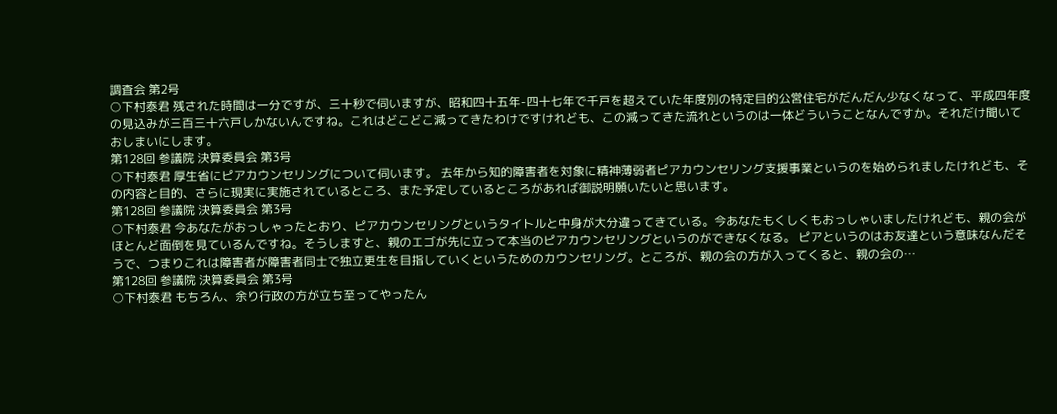調査会 第2号
○下村泰君 残された時間は一分ですが、三十秒で伺いますが、昭和四十五年-四十七年で千戸を超えていた年度別の特定目的公営住宅がだんだん少なくなって、平成四年度の見込みが三百三十六戸しかないんですね。これはどこどこ減ってきたわけですけれども、この減ってきた流れというのは一体どういうことなんですか。それだけ聞いておしまいにします。
第128回 参議院 決算委員会 第3号
○下村泰君 厚生省にピアカウンセリングについて伺います。 去年から知的障害者を対象に精神薄弱者ピアカウンセリング支援事業というのを始められましたけれども、その内容と目的、さらに現実に実施されているところ、また予定しているところがあれば御説明願いたいと思います。
第128回 参議院 決算委員会 第3号
○下村泰君 今あなたがおっしゃったとおり、ピアカウンセリングというタイトルと中身が大分違ってきている。今あなたもくしくもおっしゃいましたけれども、親の会がほとんど面倒を見ているんですね。そうしますと、親のエゴが先に立って本当のピアカウンセリングというのができなくなる。 ピアというのはお友達という意味なんだそうで、つまりこれは障害者が障害者同士で独立更生を目指していくというためのカウンセリング。ところが、親の会の方が入ってくると、親の会の…
第128回 参議院 決算委員会 第3号
○下村泰君 もちろん、余り行政の方が立ち至ってやったん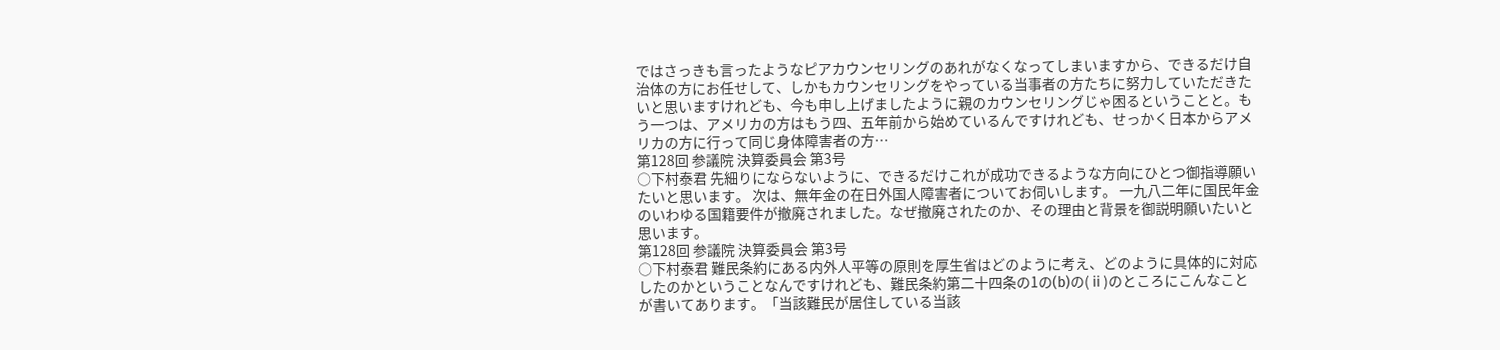ではさっきも言ったようなピアカウンセリングのあれがなくなってしまいますから、できるだけ自治体の方にお任せして、しかもカウンセリングをやっている当事者の方たちに努力していただきたいと思いますけれども、今も申し上げましたように親のカウンセリングじゃ困るということと。もう一つは、アメリカの方はもう四、五年前から始めているんですけれども、せっかく日本からアメリカの方に行って同じ身体障害者の方…
第128回 参議院 決算委員会 第3号
○下村泰君 先細りにならないように、できるだけこれが成功できるような方向にひとつ御指導願いたいと思います。 次は、無年金の在日外国人障害者についてお伺いします。 一九八二年に国民年金のいわゆる国籍要件が撤廃されました。なぜ撤廃されたのか、その理由と背景を御説明願いたいと思います。
第128回 参議院 決算委員会 第3号
○下村泰君 難民条約にある内外人平等の原則を厚生省はどのように考え、どのように具体的に対応したのかということなんですけれども、難民条約第二十四条の1の(b)の(ⅱ)のところにこんなことが書いてあります。「当該難民が居住している当該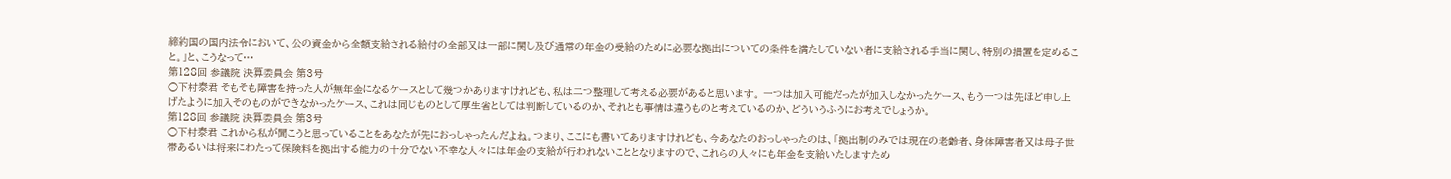締約国の国内法令において、公の資金から全額支給される給付の全部又は一部に関し及び通常の年金の受給のために必要な拠出についての条件を満たしていない者に支給される手当に関し、特別の措置を定めること。」と、こうなって…
第128回 参議院 決算委員会 第3号
○下村泰君 そもそも障害を持った人が無年金になるケースとして幾つかありますけれども、私は二つ整理して考える必要があると思います。 一つは加入可能だったが加入しなかったケース、もう一つは先ほど申し上げたように加入そのものができなかったケース、これは同じものとして厚生省としては判断しているのか、それとも事情は違うものと考えているのか、どういうふうにお考えでしょうか。
第128回 参議院 決算委員会 第3号
○下村泰君 これから私が聞こうと思っていることをあなたが先におっしゃったんだよね。つまり、ここにも書いてありますけれども、今あなたのおっしゃったのは、「拠出制のみでは現在の老齢者、身体障害者又は母子世帯あるいは将来にわたって保険料を拠出する能力の十分でない不幸な人々には年金の支給が行われないこととなりますので、これらの人々にも年金を支給いたしますため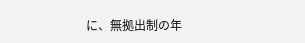に、無拠出制の年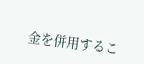金を併用するこ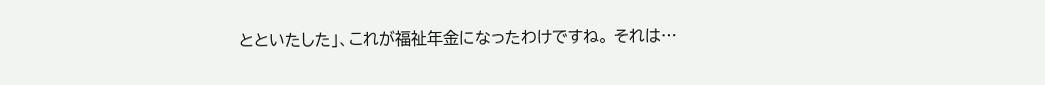とといたした」、これが福祉年金になったわけですね。 それは…